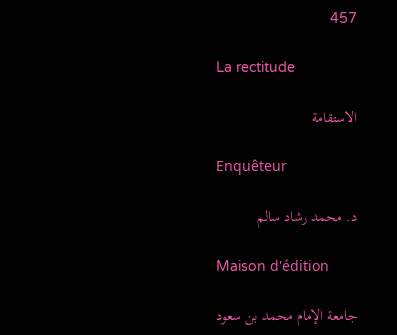457

La rectitude

الاستقامة

Enquêteur

د. محمد رشاد سالم

Maison d'édition

جامعة الإمام محمد بن سعود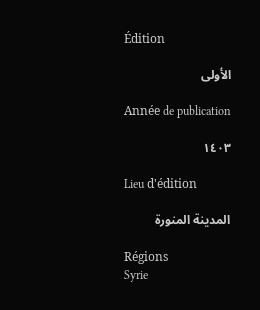Édition

الأولى

Année de publication

١٤٠٣

Lieu d'édition

المدينة المنورة

Régions
Syrie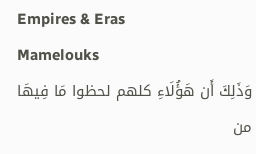Empires & Eras
Mamelouks
وَذَلِكَ أَن هَؤُلَاءِ كلهم لحظوا مَا فِيهَا من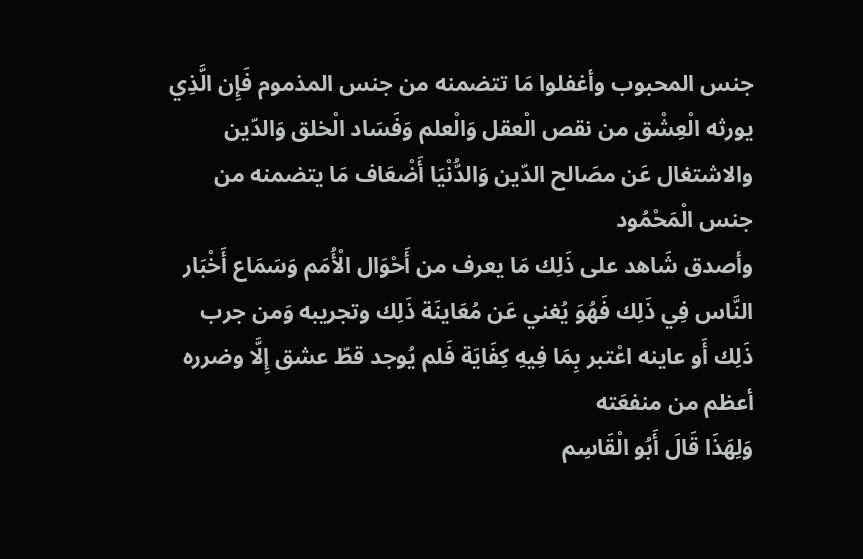جنس المحبوب وأغفلوا مَا تتضمنه من جنس المذموم فَإِن الَّذِي يورثه الْعِشْق من نقص الْعقل وَالْعلم وَفَسَاد الْخلق وَالدّين والاشتغال عَن مصَالح الدّين وَالدُّنْيَا أَضْعَاف مَا يتضمنه من جنس الْمَحْمُود
وأصدق شَاهد على ذَلِك مَا يعرف من أَحْوَال الْأُمَم وَسَمَاع أَخْبَار النَّاس فِي ذَلِك فَهُوَ يُغني عَن مُعَاينَة ذَلِك وتجريبه وَمن جرب ذَلِك أَو عاينه اعْتبر بِمَا فِيهِ كِفَايَة فَلم يُوجد قطّ عشق إِلَّا وضرره أعظم من منفعَته
وَلِهَذَا قَالَ أَبُو الْقَاسِم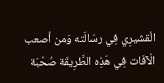الْقشيرِي فِي رسَالَته وَمن أصعب الْآفَات فِي هَذِه الطَّرِيقَة صُحْبَة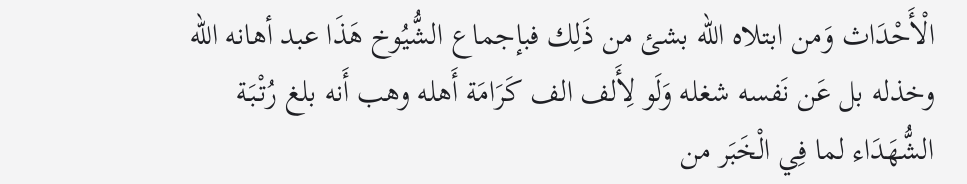الْأَحْدَاث وَمن ابتلاه الله بشئ من ذَلِك فبإجماع الشُّيُوخ هَذَا عبد أهانه الله وخذله بل عَن نَفسه شغله وَلَو لِأَلف الف كَرَامَة أَهله وهب أَنه بلغ رُتْبَة الشُّهَدَاء لما فِي الْخَبَر من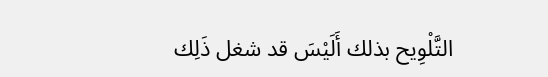التَّلْوِيح بذلك أَلَيْسَ قد شغل ذَلِك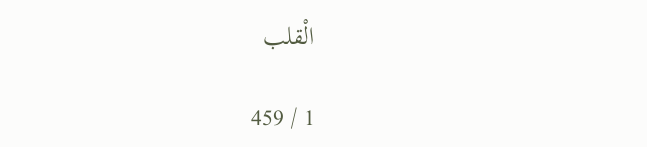الْقلب

1 / 459